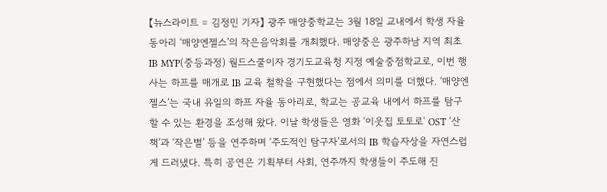【뉴스라이트 = 김정민 기자】 광주 매양중학교는 3월 18일 교내에서 학생 자율 동아리 ‘매양엔젤스’의 작은음악회를 개최했다. 매양중은 광주하남 지역 최초 IB MYP(중등과정) 월드스쿨이자 경기도교육청 지정 예술중점학교로, 이번 행사는 하프를 매개로 IB 교육 철학을 구현했다는 점에서 의미를 더했다. ‘매양엔젤스’는 국내 유일의 하프 자율 동아리로, 학교는 공교육 내에서 하프를 탐구할 수 있는 환경을 조성해 왔다. 이날 학생들은 영화 '이웃집 토토로' OST ‘산책’과 ‘작은별’ 등을 연주하며 ‘주도적인 탐구자’로서의 IB 학습자상을 자연스럽게 드러냈다. 특히 공연은 기획부터 사회, 연주까지 학생들이 주도해 진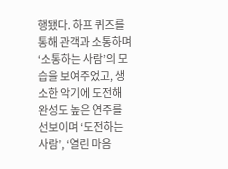행됐다. 하프 퀴즈를 통해 관객과 소통하며 ‘소통하는 사람’의 모습을 보여주었고, 생소한 악기에 도전해 완성도 높은 연주를 선보이며 ‘도전하는 사람’, ‘열린 마음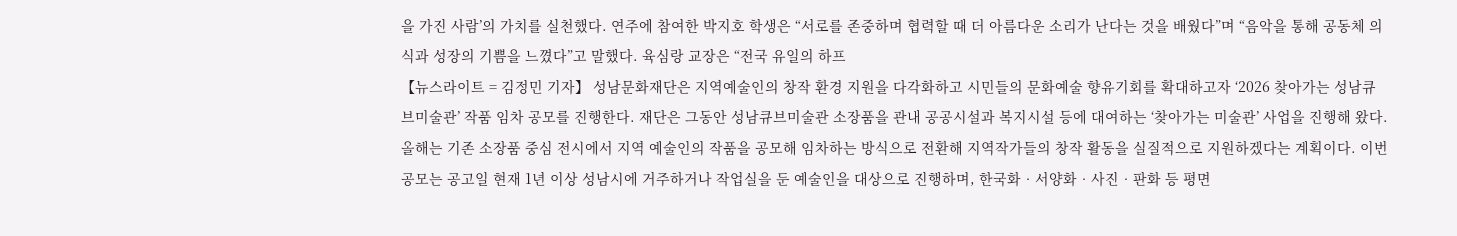을 가진 사람’의 가치를 실천했다. 연주에 참여한 박지호 학생은 “서로를 존중하며 협력할 때 더 아름다운 소리가 난다는 것을 배웠다”며 “음악을 통해 공동체 의식과 성장의 기쁨을 느꼈다”고 말했다. 육심랑 교장은 “전국 유일의 하프
【뉴스라이트 = 김정민 기자】 성남문화재단은 지역예술인의 창작 환경 지원을 다각화하고 시민들의 문화예술 향유기회를 확대하고자 ‘2026 찾아가는 성남큐브미술관’ 작품 임차 공모를 진행한다. 재단은 그동안 성남큐브미술관 소장품을 관내 공공시설과 복지시설 등에 대여하는 ‘찾아가는 미술관’ 사업을 진행해 왔다. 올해는 기존 소장품 중심 전시에서 지역 예술인의 작품을 공모해 임차하는 방식으로 전환해 지역작가들의 창작 활동을 실질적으로 지원하겠다는 계획이다. 이번 공모는 공고일 현재 1년 이상 성남시에 거주하거나 작업실을 둔 예술인을 대상으로 진행하며, 한국화‧서양화‧사진‧판화 등 평면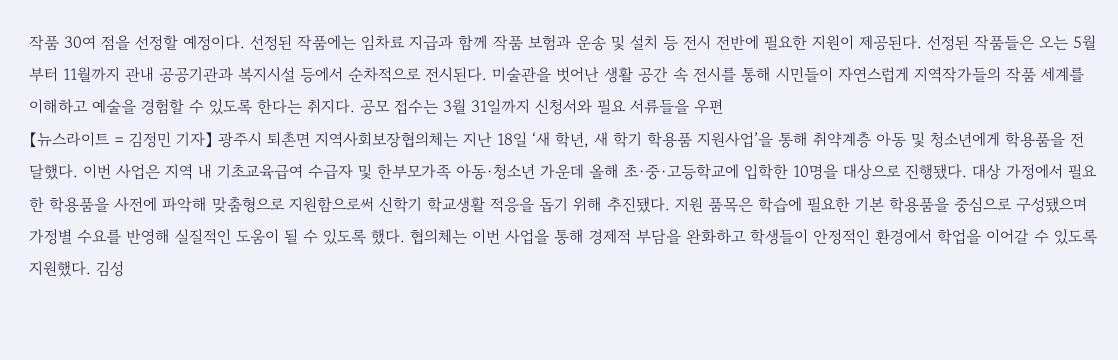작품 30여 점을 선정할 예정이다. 선정된 작품에는 임차료 지급과 함께 작품 보험과 운송 및 설치 등 전시 전반에 필요한 지원이 제공된다. 선정된 작품들은 오는 5월부터 11월까지 관내 공공기관과 복지시설 등에서 순차적으로 전시된다. 미술관을 벗어난 생활 공간 속 전시를 통해 시민들이 자연스럽게 지역작가들의 작품 세계를 이해하고 예술을 경험할 수 있도록 한다는 취지다. 공모 접수는 3월 31일까지 신청서와 필요 서류들을 우편
【뉴스라이트 = 김정민 기자】 광주시 퇴촌면 지역사회보장협의체는 지난 18일 ‘새 학년, 새 학기 학용품 지원사업’을 통해 취약계층 아동 및 청소년에게 학용품을 전달했다. 이번 사업은 지역 내 기초교육급여 수급자 및 한부모가족 아동·청소년 가운데 올해 초·중·고등학교에 입학한 10명을 대상으로 진행됐다. 대상 가정에서 필요한 학용품을 사전에 파악해 맞춤형으로 지원함으로써 신학기 학교생활 적응을 돕기 위해 추진됐다. 지원 품목은 학습에 필요한 기본 학용품을 중심으로 구성됐으며 가정별 수요를 반영해 실질적인 도움이 될 수 있도록 했다. 협의체는 이번 사업을 통해 경제적 부담을 완화하고 학생들이 안정적인 환경에서 학업을 이어갈 수 있도록 지원했다. 김성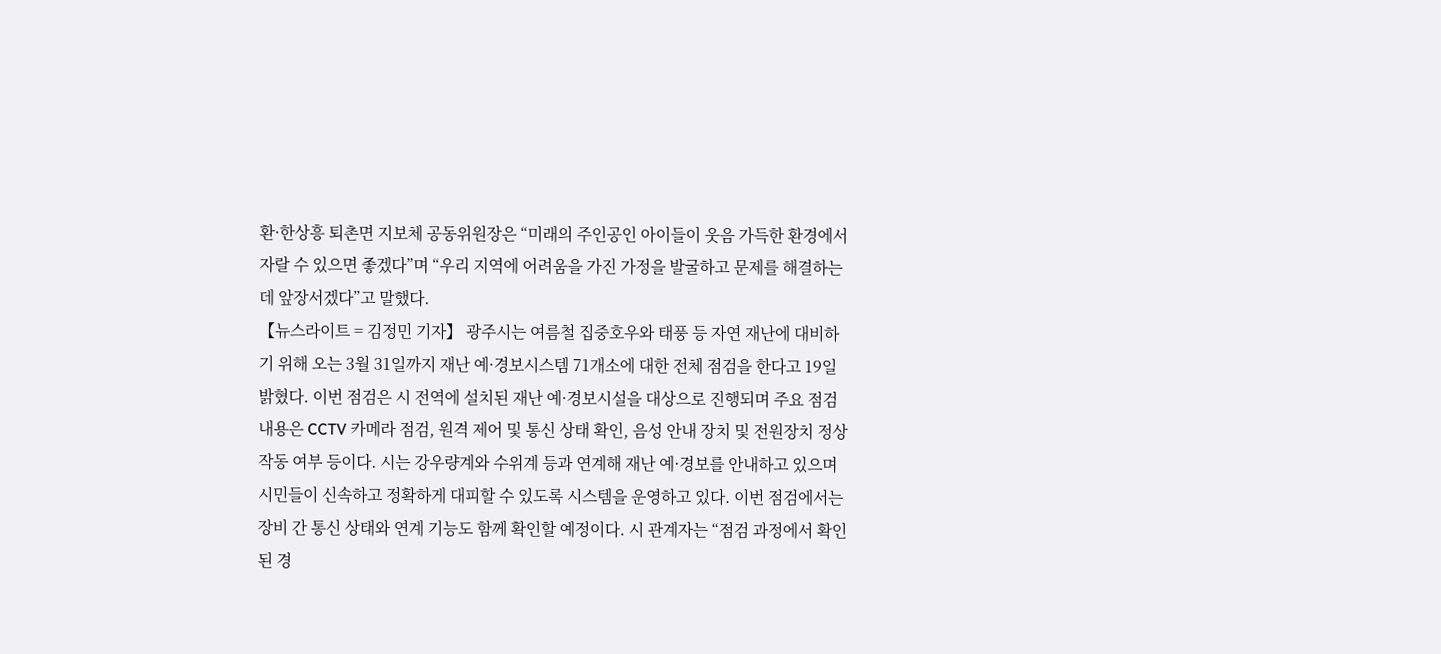환·한상흥 퇴촌면 지보체 공동위원장은 “미래의 주인공인 아이들이 웃음 가득한 환경에서 자랄 수 있으면 좋겠다”며 “우리 지역에 어려움을 가진 가정을 발굴하고 문제를 해결하는 데 앞장서겠다”고 말했다.
【뉴스라이트 = 김정민 기자】 광주시는 여름철 집중호우와 태풍 등 자연 재난에 대비하기 위해 오는 3월 31일까지 재난 예·경보시스템 71개소에 대한 전체 점검을 한다고 19일 밝혔다. 이번 점검은 시 전역에 설치된 재난 예·경보시설을 대상으로 진행되며 주요 점검 내용은 CCTV 카메라 점검, 원격 제어 및 통신 상태 확인, 음성 안내 장치 및 전원장치 정상 작동 여부 등이다. 시는 강우량계와 수위계 등과 연계해 재난 예·경보를 안내하고 있으며 시민들이 신속하고 정확하게 대피할 수 있도록 시스템을 운영하고 있다. 이번 점검에서는 장비 간 통신 상태와 연계 기능도 함께 확인할 예정이다. 시 관계자는 “점검 과정에서 확인된 경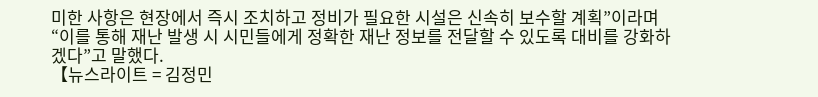미한 사항은 현장에서 즉시 조치하고 정비가 필요한 시설은 신속히 보수할 계획”이라며 “이를 통해 재난 발생 시 시민들에게 정확한 재난 정보를 전달할 수 있도록 대비를 강화하겠다”고 말했다.
【뉴스라이트 = 김정민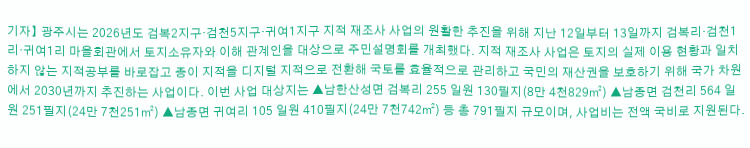기자】 광주시는 2026년도 검복2지구·검천5지구·귀여1지구 지적 재조사 사업의 원활한 추진을 위해 지난 12일부터 13일까지 검복리·검천1리·귀여1리 마을회관에서 토지소유자와 이해 관계인을 대상으로 주민설명회를 개최했다. 지적 재조사 사업은 토지의 실제 이용 현황과 일치하지 않는 지적공부를 바로잡고 종이 지적을 디지털 지적으로 전환해 국토를 효율적으로 관리하고 국민의 재산권을 보호하기 위해 국가 차원에서 2030년까지 추진하는 사업이다. 이번 사업 대상지는 ▲남한산성면 검복리 255 일원 130필지(8만 4천829㎡) ▲남종면 검천리 564 일원 251필지(24만 7천251㎡) ▲남종면 귀여리 105 일원 410필지(24만 7천742㎡) 등 총 791필지 규모이며, 사업비는 전액 국비로 지원된다.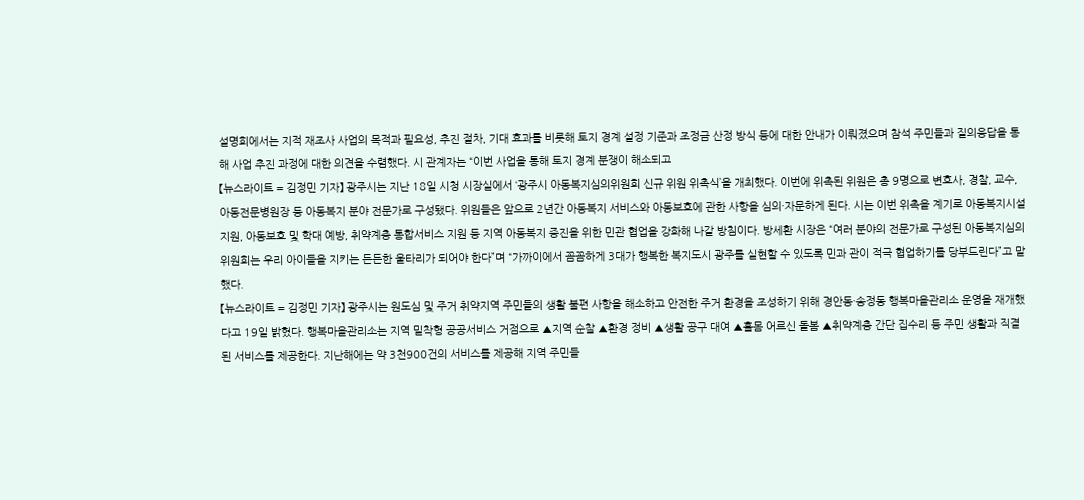설명회에서는 지적 재조사 사업의 목적과 필요성, 추진 절차, 기대 효과를 비롯해 토지 경계 설정 기준과 조정금 산정 방식 등에 대한 안내가 이뤄졌으며 참석 주민들과 질의응답을 통해 사업 추진 과정에 대한 의견을 수렴했다. 시 관계자는 “이번 사업을 통해 토지 경계 분쟁이 해소되고
【뉴스라이트 = 김정민 기자】 광주시는 지난 18일 시청 시장실에서 ‘광주시 아동복지심의위원회 신규 위원 위촉식’을 개최했다. 이번에 위촉된 위원은 총 9명으로 변호사, 경찰, 교수, 아동전문병원장 등 아동복지 분야 전문가로 구성됐다. 위원들은 앞으로 2년간 아동복지 서비스와 아동보호에 관한 사항을 심의·자문하게 된다. 시는 이번 위촉을 계기로 아동복지시설 지원, 아동보호 및 학대 예방, 취약계층 통합서비스 지원 등 지역 아동복지 증진을 위한 민관 협업을 강화해 나갈 방침이다. 방세환 시장은 “여러 분야의 전문가로 구성된 아동복지심의위원회는 우리 아이들을 지키는 든든한 울타리가 되어야 한다”며 “가까이에서 꼼꼼하게 3대가 행복한 복지도시 광주를 실현할 수 있도록 민과 관이 적극 협업하기를 당부드린다”고 말했다.
【뉴스라이트 = 김정민 기자】 광주시는 원도심 및 주거 취약지역 주민들의 생활 불편 사항을 해소하고 안전한 주거 환경을 조성하기 위해 경안동·송정동 행복마을관리소 운영을 재개했다고 19일 밝혔다. 행복마을관리소는 지역 밀착형 공공서비스 거점으로 ▲지역 순찰 ▲환경 정비 ▲생활 공구 대여 ▲홀몸 어르신 돌봄 ▲취약계층 간단 집수리 등 주민 생활과 직결된 서비스를 제공한다. 지난해에는 약 3천900건의 서비스를 제공해 지역 주민들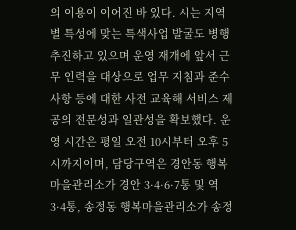의 이용이 이어진 바 있다. 시는 지역별 특성에 맞는 특색사업 발굴도 병행 추진하고 있으며 운영 재개에 앞서 근무 인력을 대상으로 업무 지침과 준수사항 등에 대한 사전 교육해 서비스 제공의 전문성과 일관성을 확보했다. 운영 시간은 평일 오전 10시부터 오후 5시까지이며, 담당구역은 경안동 행복마을관리소가 경안 3·4·6·7통 및 역 3·4통, 송정동 행복마을관리소가 송정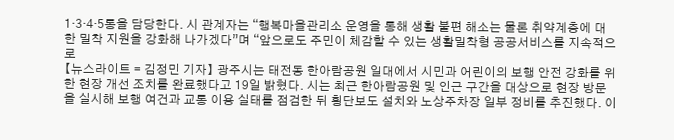1·3·4·5통을 담당한다. 시 관계자는 “행복마을관리소 운영을 통해 생활 불편 해소는 물론 취약계층에 대한 밀착 지원을 강화해 나가겠다”며 “앞으로도 주민이 체감할 수 있는 생활밀착형 공공서비스를 지속적으로
【뉴스라이트 = 김정민 기자】 광주시는 태전동 한아람공원 일대에서 시민과 어린이의 보행 안전 강화를 위한 현장 개선 조치를 완료했다고 19일 밝혔다. 시는 최근 한아람공원 및 인근 구간을 대상으로 현장 방문을 실시해 보행 여건과 교통 이용 실태를 점검한 뒤 횡단보도 설치와 노상주차장 일부 정비를 추진했다. 이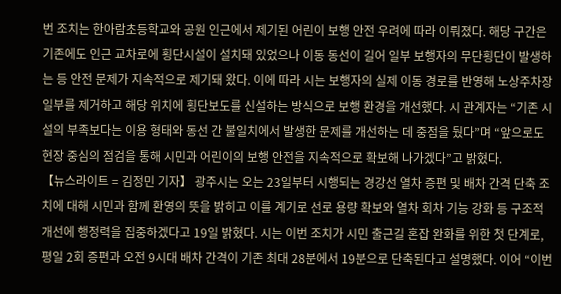번 조치는 한아람초등학교와 공원 인근에서 제기된 어린이 보행 안전 우려에 따라 이뤄졌다. 해당 구간은 기존에도 인근 교차로에 횡단시설이 설치돼 있었으나 이동 동선이 길어 일부 보행자의 무단횡단이 발생하는 등 안전 문제가 지속적으로 제기돼 왔다. 이에 따라 시는 보행자의 실제 이동 경로를 반영해 노상주차장 일부를 제거하고 해당 위치에 횡단보도를 신설하는 방식으로 보행 환경을 개선했다. 시 관계자는 “기존 시설의 부족보다는 이용 형태와 동선 간 불일치에서 발생한 문제를 개선하는 데 중점을 뒀다”며 “앞으로도 현장 중심의 점검을 통해 시민과 어린이의 보행 안전을 지속적으로 확보해 나가겠다”고 밝혔다.
【뉴스라이트 = 김정민 기자】 광주시는 오는 23일부터 시행되는 경강선 열차 증편 및 배차 간격 단축 조치에 대해 시민과 함께 환영의 뜻을 밝히고 이를 계기로 선로 용량 확보와 열차 회차 기능 강화 등 구조적 개선에 행정력을 집중하겠다고 19일 밝혔다. 시는 이번 조치가 시민 출근길 혼잡 완화를 위한 첫 단계로, 평일 2회 증편과 오전 9시대 배차 간격이 기존 최대 28분에서 19분으로 단축된다고 설명했다. 이어 “이번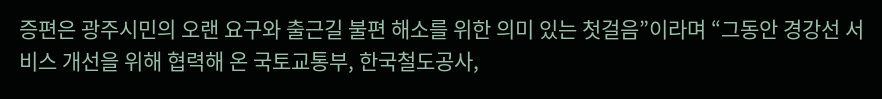증편은 광주시민의 오랜 요구와 출근길 불편 해소를 위한 의미 있는 첫걸음”이라며 “그동안 경강선 서비스 개선을 위해 협력해 온 국토교통부, 한국철도공사,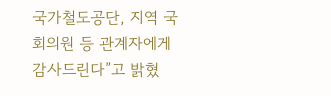국가철도공단, 지역 국회의원 등 관계자에게 감사드린다”고 밝혔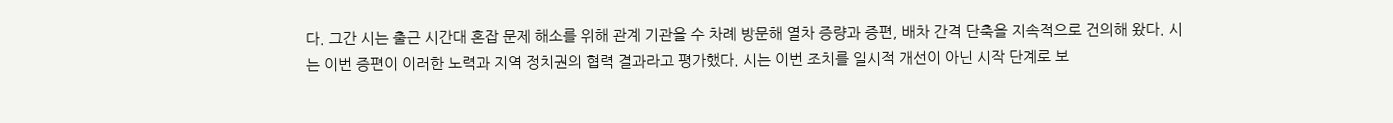다. 그간 시는 출근 시간대 혼잡 문제 해소를 위해 관계 기관을 수 차례 방문해 열차 증량과 증편, 배차 간격 단축을 지속적으로 건의해 왔다. 시는 이번 증편이 이러한 노력과 지역 정치권의 협력 결과라고 평가했다. 시는 이번 조치를 일시적 개선이 아닌 시작 단계로 보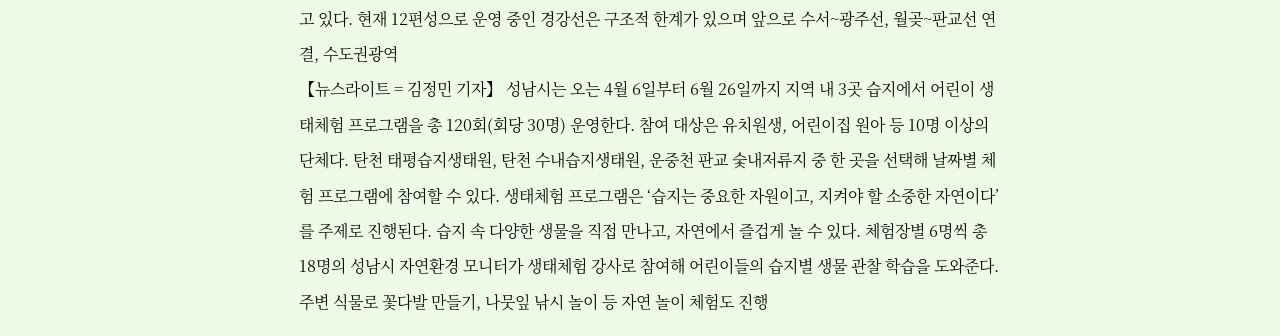고 있다. 현재 12편성으로 운영 중인 경강선은 구조적 한계가 있으며 앞으로 수서~광주선, 월곶~판교선 연결, 수도권광역
【뉴스라이트 = 김정민 기자】 성남시는 오는 4월 6일부터 6월 26일까지 지역 내 3곳 습지에서 어린이 생태체험 프로그램을 총 120회(회당 30명) 운영한다. 참여 대상은 유치원생, 어린이집 원아 등 10명 이상의 단체다. 탄천 태평습지생태원, 탄천 수내습지생태원, 운중천 판교 숯내저류지 중 한 곳을 선택해 날짜별 체험 프로그램에 참여할 수 있다. 생태체험 프로그램은 ‘습지는 중요한 자원이고, 지켜야 할 소중한 자연이다’를 주제로 진행된다. 습지 속 다양한 생물을 직접 만나고, 자연에서 즐겁게 놀 수 있다. 체험장별 6명씩 총 18명의 성남시 자연환경 모니터가 생태체험 강사로 참여해 어린이들의 습지별 생물 관찰 학습을 도와준다. 주변 식물로 꽃다발 만들기, 나뭇잎 낚시 놀이 등 자연 놀이 체험도 진행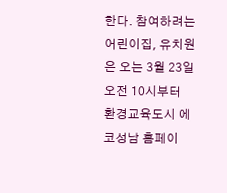한다. 참여하려는 어린이집, 유치원은 오는 3월 23일 오전 10시부터 환경교육도시 에코성남 홈페이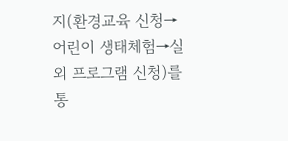지(환경교육 신청→어린이 생태체험→실외 프로그램 신청)를 통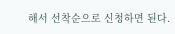해서 선착순으로 신청하면 된다.